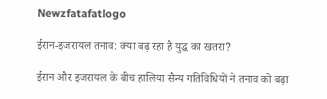Newzfatafatlogo

ईरान-इजरायल तनाव: क्या बढ़ रहा है युद्ध का खतरा?

ईरान और इजरायल के बीच हालिया सैन्य गतिविधियों ने तनाव को बढ़ा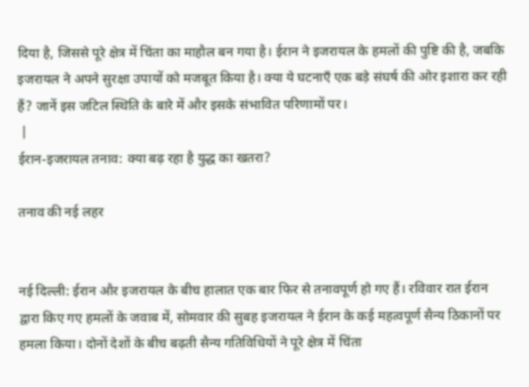दिया है, जिससे पूरे क्षेत्र में चिंता का माहौल बन गया है। ईरान ने इजरायल के हमलों की पुष्टि की है, जबकि इजरायल ने अपने सुरक्षा उपायों को मजबूत किया है। क्या ये घटनाएँ एक बड़े संघर्ष की ओर इशारा कर रही हैं? जानें इस जटिल स्थिति के बारे में और इसके संभावित परिणामों पर।
 |
ईरान-इजरायल तनाव: क्या बढ़ रहा है युद्ध का खतरा?

तनाव की नई लहर


नई दिल्ली: ईरान और इजरायल के बीच हालात एक बार फिर से तनावपूर्ण हो गए हैं। रविवार रात ईरान द्वारा किए गए हमलों के जवाब में, सोमवार की सुबह इजरायल ने ईरान के कई महत्वपूर्ण सैन्य ठिकानों पर हमला किया। दोनों देशों के बीच बढ़ती सैन्य गतिविधियों ने पूरे क्षेत्र में चिंता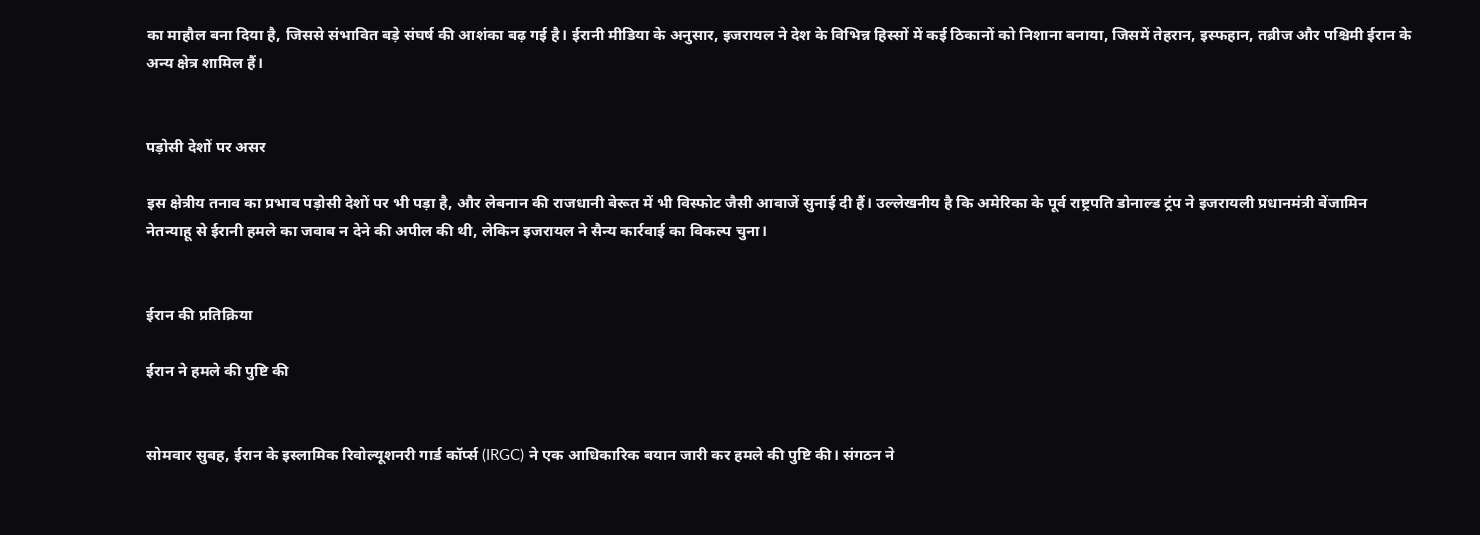का माहौल बना दिया है, जिससे संभावित बड़े संघर्ष की आशंका बढ़ गई है। ईरानी मीडिया के अनुसार, इजरायल ने देश के विभिन्न हिस्सों में कई ठिकानों को निशाना बनाया, जिसमें तेहरान, इस्फहान, तब्रीज और पश्चिमी ईरान के अन्य क्षेत्र शामिल हैं।


पड़ोसी देशों पर असर

इस क्षेत्रीय तनाव का प्रभाव पड़ोसी देशों पर भी पड़ा है, और लेबनान की राजधानी बेरूत में भी विस्फोट जैसी आवाजें सुनाई दी हैं। उल्लेखनीय है कि अमेरिका के पूर्व राष्ट्रपति डोनाल्ड ट्रंप ने इजरायली प्रधानमंत्री बेंजामिन नेतन्याहू से ईरानी हमले का जवाब न देने की अपील की थी, लेकिन इजरायल ने सैन्य कार्रवाई का विकल्प चुना।


ईरान की प्रतिक्रिया

ईरान ने हमले की पुष्टि की


सोमवार सुबह, ईरान के इस्लामिक रिवोल्यूशनरी गार्ड कॉर्प्स (IRGC) ने एक आधिकारिक बयान जारी कर हमले की पुष्टि की। संगठन ने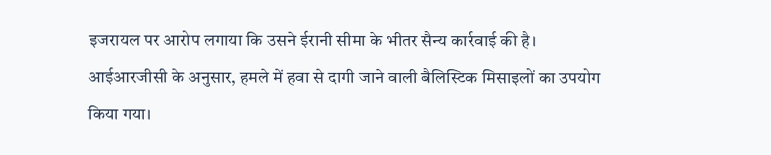इजरायल पर आरोप लगाया कि उसने ईरानी सीमा के भीतर सैन्य कार्रवाई की है। आईआरजीसी के अनुसार, हमले में हवा से दागी जाने वाली बैलिस्टिक मिसाइलों का उपयोग किया गया।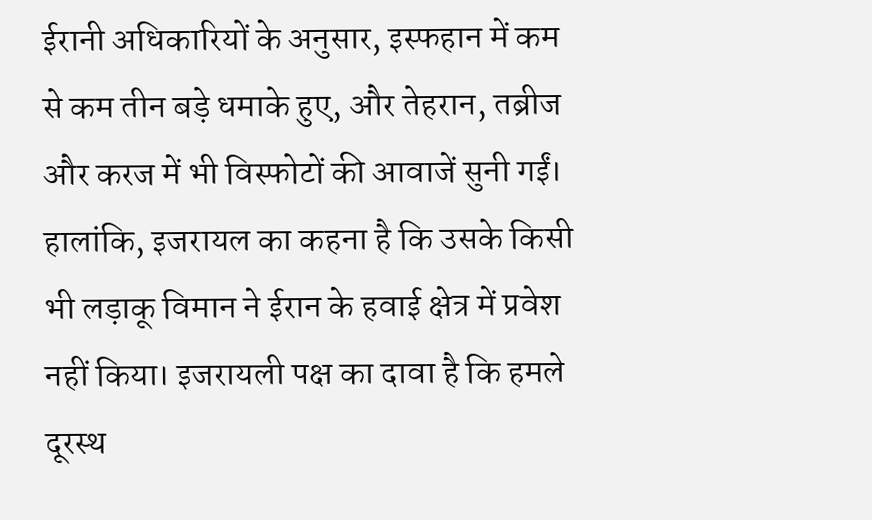ईरानी अधिकारियों के अनुसार, इस्फहान में कम से कम तीन बड़े धमाके हुए, और तेहरान, तब्रीज और करज में भी विस्फोटों की आवाजें सुनी गईं। हालांकि, इजरायल का कहना है कि उसके किसी भी लड़ाकू विमान ने ईरान के हवाई क्षेत्र में प्रवेश नहीं किया। इजरायली पक्ष का दावा है कि हमले दूरस्थ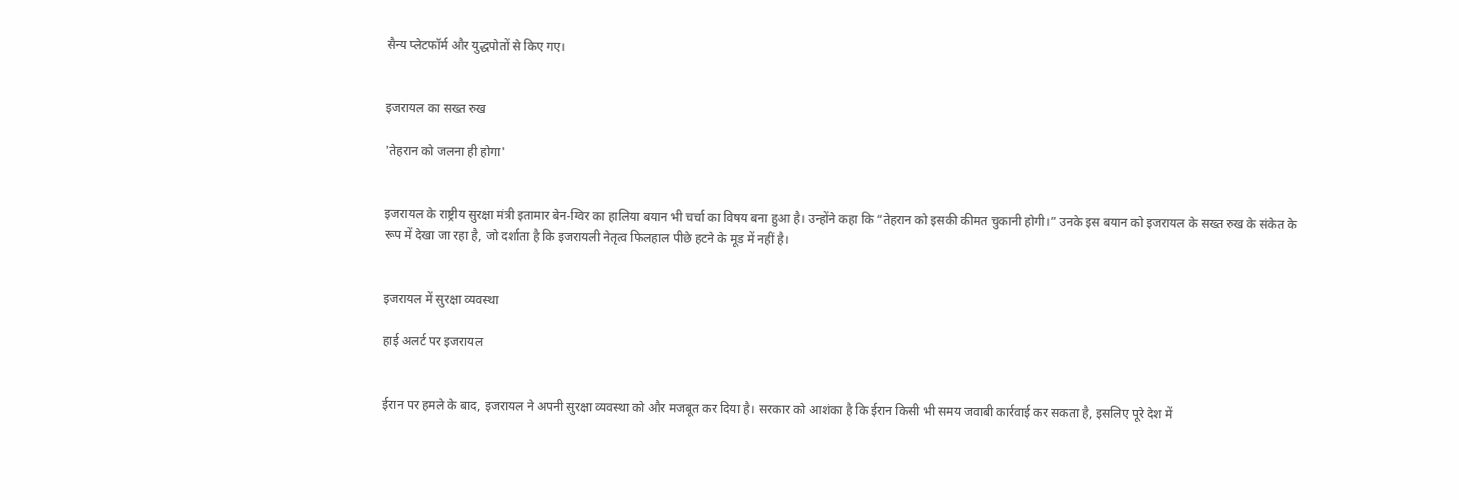सैन्य प्लेटफॉर्म और युद्धपोतों से किए गए।


इजरायल का सख्त रुख

'तेहरान को जलना ही होगा'


इजरायल के राष्ट्रीय सुरक्षा मंत्री इतामार बेन-ग्विर का हालिया बयान भी चर्चा का विषय बना हुआ है। उन्होंने कहा कि “तेहरान को इसकी कीमत चुकानी होगी।” उनके इस बयान को इजरायल के सख्त रुख के संकेत के रूप में देखा जा रहा है, जो दर्शाता है कि इजरायली नेतृत्व फिलहाल पीछे हटने के मूड में नहीं है।


इजरायल में सुरक्षा व्यवस्था

हाई अलर्ट पर इजरायल


ईरान पर हमले के बाद, इजरायल ने अपनी सुरक्षा व्यवस्था को और मजबूत कर दिया है। सरकार को आशंका है कि ईरान किसी भी समय जवाबी कार्रवाई कर सकता है, इसलिए पूरे देश में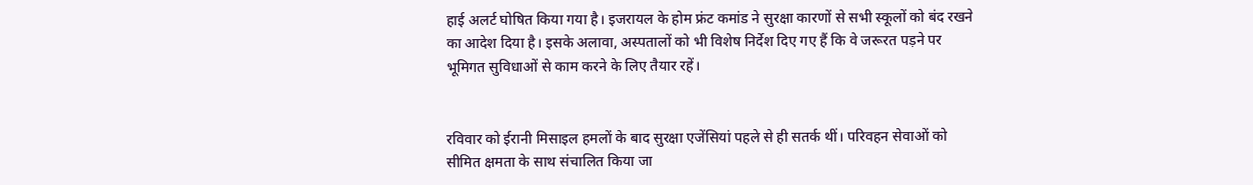हाई अलर्ट घोषित किया गया है। इजरायल के होम फ्रंट कमांड ने सुरक्षा कारणों से सभी स्कूलों को बंद रखने का आदेश दिया है। इसके अलावा, अस्पतालों को भी विशेष निर्देश दिए गए हैं कि वे जरूरत पड़ने पर भूमिगत सुविधाओं से काम करने के लिए तैयार रहें।


रविवार को ईरानी मिसाइल हमलों के बाद सुरक्षा एजेंसियां पहले से ही सतर्क थीं। परिवहन सेवाओं को सीमित क्षमता के साथ संचालित किया जा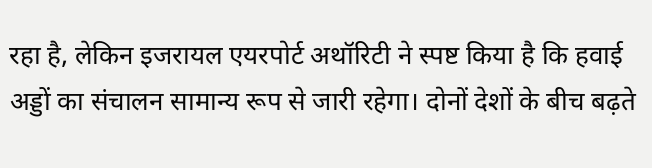रहा है, लेकिन इजरायल एयरपोर्ट अथॉरिटी ने स्पष्ट किया है कि हवाई अड्डों का संचालन सामान्य रूप से जारी रहेगा। दोनों देशों के बीच बढ़ते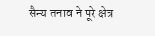सैन्य तनाव ने पूरे क्षेत्र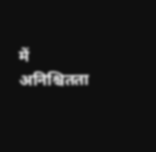में अनिश्चितता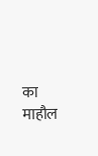का माहौल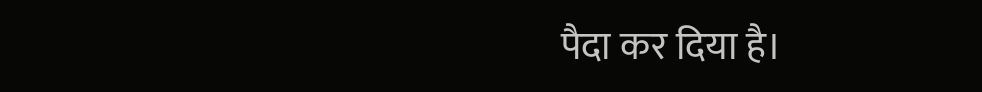पैदा कर दिया है।